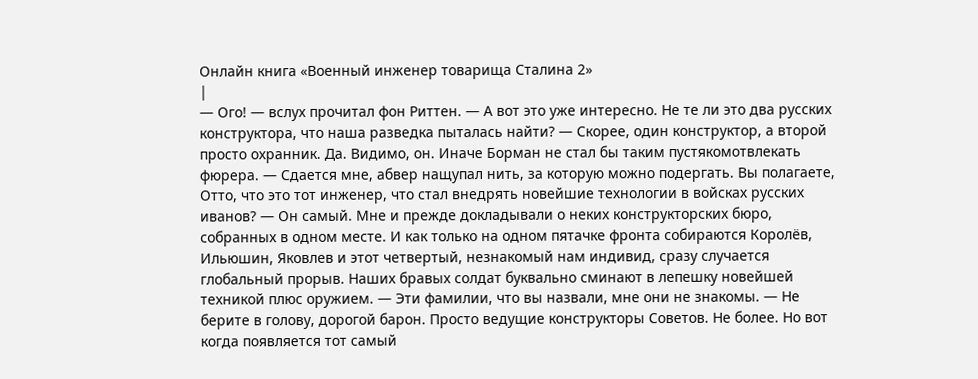Онлайн книга «Военный инженер товарища Сталина 2»
|
— Ого! — вслух прочитал фон Риттен. — А вот это уже интересно. Не те ли это два русских конструктора, что наша разведка пыталась найти? — Скорее, один конструктор, а второй просто охранник. Да. Видимо, он. Иначе Борман не стал бы таким пустякомотвлекать фюрера. — Сдается мне, абвер нащупал нить, за которую можно подергать. Вы полагаете, Отто, что это тот инженер, что стал внедрять новейшие технологии в войсках русских иванов? — Он самый. Мне и прежде докладывали о неких конструкторских бюро, собранных в одном месте. И как только на одном пятачке фронта собираются Королёв, Ильюшин, Яковлев и этот четвертый, незнакомый нам индивид, сразу случается глобальный прорыв. Наших бравых солдат буквально сминают в лепешку новейшей техникой плюс оружием. — Эти фамилии, что вы назвали, мне они не знакомы. — Не берите в голову, дорогой барон. Просто ведущие конструкторы Советов. Не более. Но вот когда появляется тот самый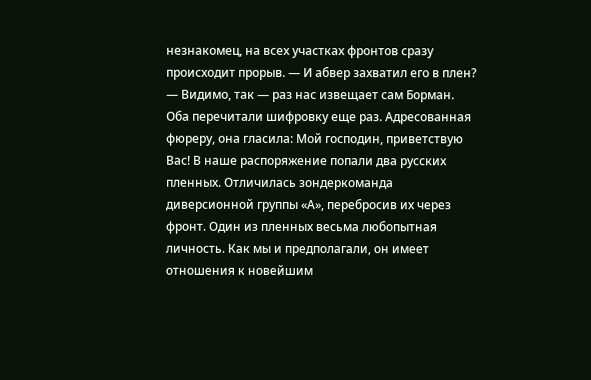незнакомец, на всех участках фронтов сразу происходит прорыв. — И абвер захватил его в плен? — Видимо, так — раз нас извещает сам Борман. Оба перечитали шифровку еще раз. Адресованная фюреру, она гласила: Мой господин, приветствую Вас! В наше распоряжение попали два русских пленных. Отличилась зондеркоманда диверсионной группы «А», перебросив их через фронт. Один из пленных весьма любопытная личность. Как мы и предполагали, он имеет отношения к новейшим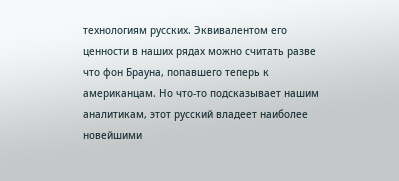технологиям русских. Эквивалентом его ценности в наших рядах можно считать разве что фон Брауна, попавшего теперь к американцам. Но что-то подсказывает нашим аналитикам, этот русский владеет наиболее новейшими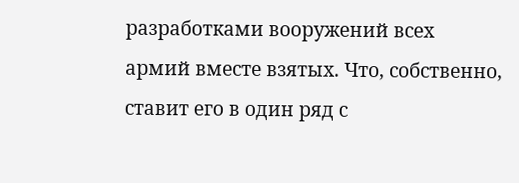разработками вооружений всех армий вместе взятых. Что, собственно, ставит его в один ряд с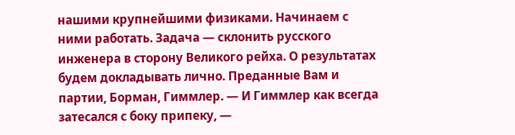нашими крупнейшими физиками. Начинаем с ними работать. Задача — склонить русского инженера в сторону Великого рейха. О результатах будем докладывать лично. Преданные Вам и партии, Борман, Гиммлер. — И Гиммлер как всегда затесался с боку припеку, —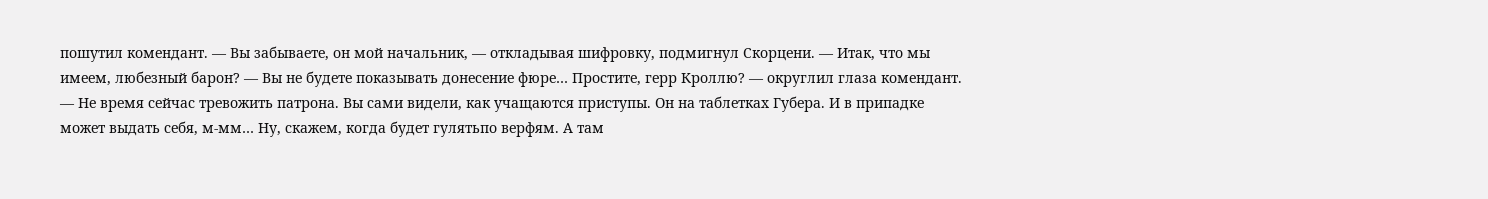пошутил комендант. — Вы забываете, он мой начальник, — откладывая шифровку, подмигнул Скорцени. — Итак, что мы имеем, любезный барон? — Вы не будете показывать донесение фюре… Простите, герр Кроллю? — округлил глаза комендант. — Не время сейчас тревожить патрона. Вы сами видели, как учащаются приступы. Он на таблетках Губера. И в припадке может выдать себя, м-мм… Ну, скажем, когда будет гулятьпо верфям. А там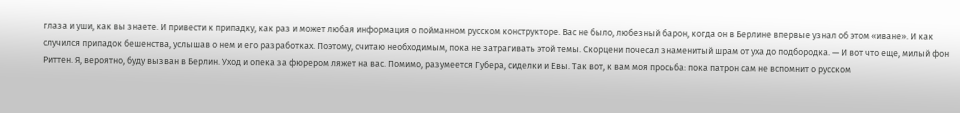глаза и уши, как вы знаете. И привести к припадку, как раз и может любая информация о пойманном русском конструкторе. Вас не было, любезный барон, когда он в Берлине впервые узнал об этом «иване». И как случился припадок бешенства, услышав о нем и его разработках. Поэтому, считаю необходимым, пока не затрагивать этой темы. Скорцени почесал знаменитый шрам от уха до подбородка. — И вот что еще, милый фон Риттен. Я, вероятно, буду вызван в Берлин. Уход и опека за фюрером ляжет на вас. Помимо, разумеется Губера, сиделки и Евы. Так вот, к вам моя просьба: пока патрон сам не вспомнит о русском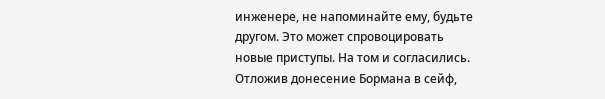инженере, не напоминайте ему, будьте другом. Это может спровоцировать новые приступы. На том и согласились. Отложив донесение Бормана в сейф,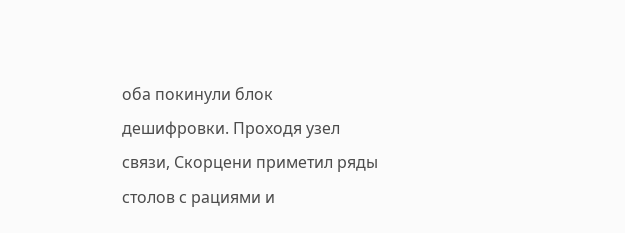оба покинули блок дешифровки. Проходя узел связи, Скорцени приметил ряды столов с рациями и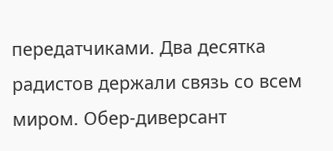передатчиками. Два десятка радистов держали связь со всем миром. Обер-диверсант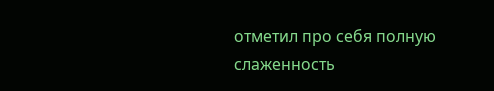отметил про себя полную слаженность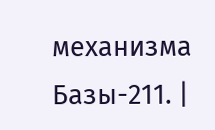механизма Базы-211. |